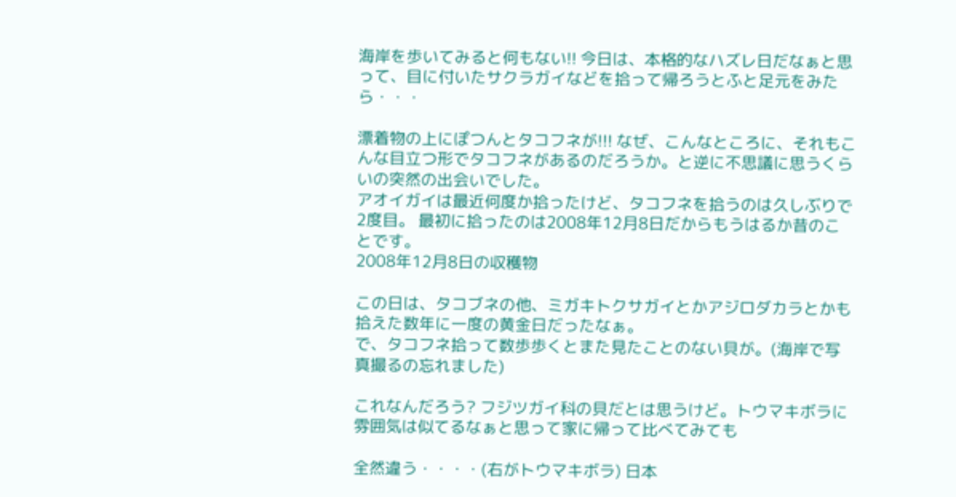海岸を歩いてみると何もない!! 今日は、本格的なハズレ日だなぁと思って、目に付いたサクラガイなどを拾って帰ろうとふと足元をみたら・・・

漂着物の上にぽつんとタコフネが!!! なぜ、こんなところに、それもこんな目立つ形でタコフネがあるのだろうか。と逆に不思議に思うくらいの突然の出会いでした。
アオイガイは最近何度か拾ったけど、タコフネを拾うのは久しぶりで2度目。 最初に拾ったのは2008年12月8日だからもうはるか昔のことです。
2008年12月8日の収穫物

この日は、タコブネの他、ミガキトクサガイとかアジロダカラとかも拾えた数年に一度の黄金日だったなぁ。
で、タコフネ拾って数歩歩くとまた見たことのない貝が。(海岸で写真撮るの忘れました)

これなんだろう? フジツガイ科の貝だとは思うけど。トウマキボラに雰囲気は似てるなぁと思って家に帰って比べてみても

全然違う・・・・(右がトウマキボラ) 日本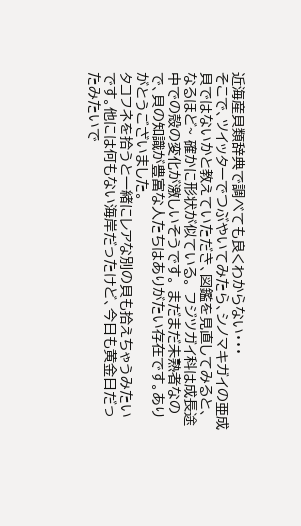近海産貝類辞典で調べても良くわからない・・・
そこで、ツイッターでつぶやいてみたら、シノマキガイの亜成貝ではないかと教えていただき、図鑑を見直してみると、なるほど~ 確かに形状が似ている。 フジツガイ科は成長途中での殻の変化が激しいそうです。 まだまだ未熟者なので、貝の知識が豊富な人たちはありがたい存在です。ありがとうございました。
タコフネを拾うと一緒にレアな別の貝も拾えちゃうみたいです。他には何もない海岸だったけど、今日も黄金日だったみたいで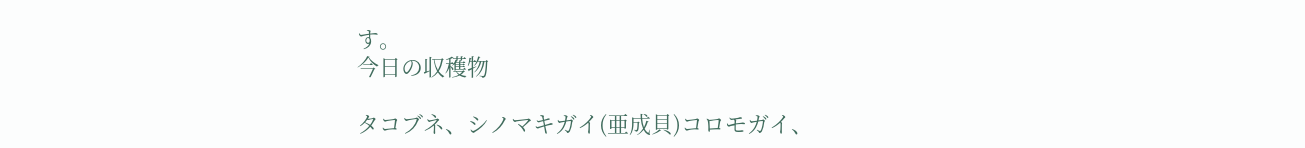す。
今日の収穫物

タコブネ、シノマキガイ(亜成貝)コロモガイ、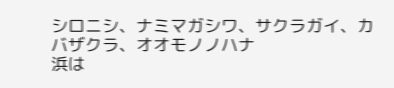シロニシ、ナミマガシワ、サクラガイ、カバザクラ、オオモノノハナ
浜は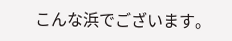こんな浜でございます。